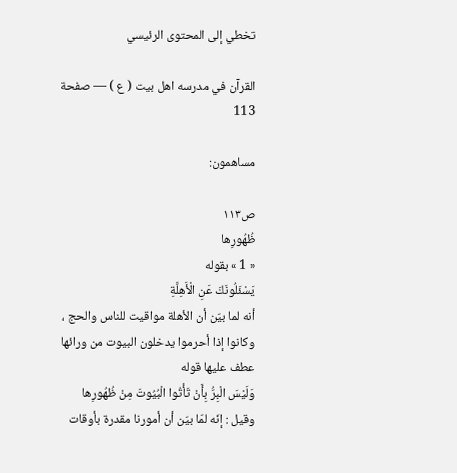تخطي إلى المحتوى الرئيسي

القرآن في مدرسه اهل بيت ( ع ) — صفحة 113

مساهمون:

ص١١٣
ظُهُورِها
« 1 » بقوله
يَسْئَلُونَكَ عَنِ الْأَهِلَّةِ
أنه لما بيّن أن الأهلة مواقيت للناس والحج ، وكانوا إذا أحرموا يدخلون البيوت من ورائها عطف عليها قوله
وَلَيْسَ الْبِرُّ بِأَنْ تَأْتُوا الْبُيُوتَ مِنْ ظُهُورِها
وقيل : إنّه لمّا بيّن أن أمورنا مقدرة بأوقات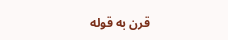قرن به قوله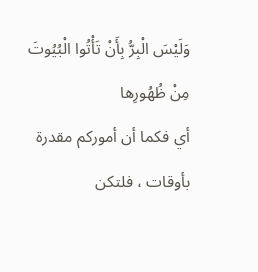وَلَيْسَ الْبِرُّ بِأَنْ تَأْتُوا الْبُيُوتَ مِنْ ظُهُورِها
أي فكما أن أموركم مقدرة بأوقات ، فلتكن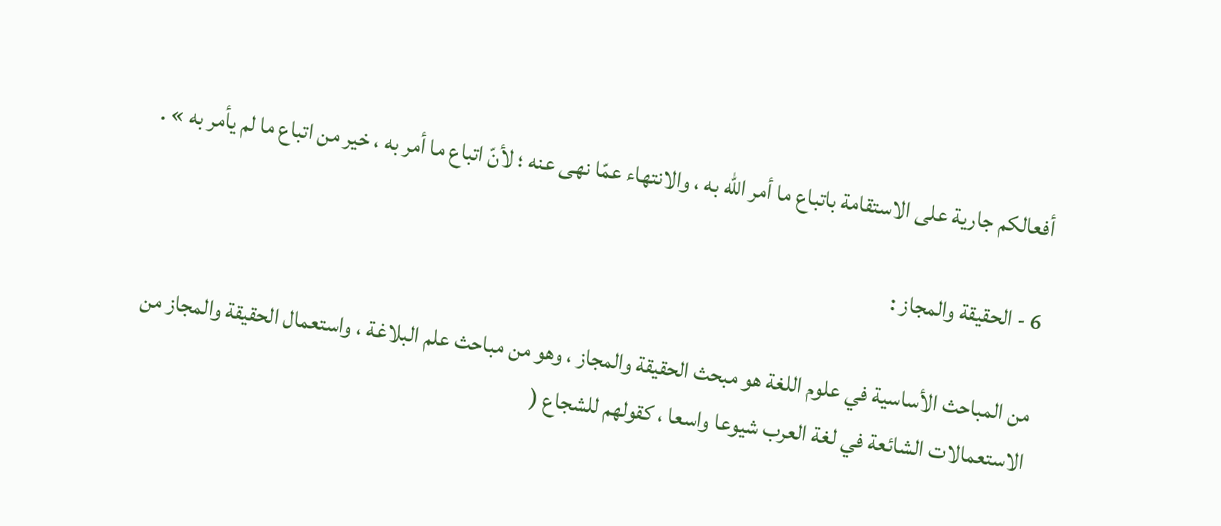أفعالكم جارية على الاستقامة باتباع ما أمر اللّه به ، والانتهاء عمّا نهى عنه ؛ لأنّ اتباع ما أمر به ، خير من اتباع ما لم يأمر به » .

6 - الحقيقة والمجاز :

من المباحث الأساسية في علوم اللغة هو مبحث الحقيقة والمجاز ، وهو من مباحث علم البلاغة ، واستعمال الحقيقة والمجاز من الاستعمالات الشائعة في لغة العرب شيوعا واسعا ، كقولهم للشجاع (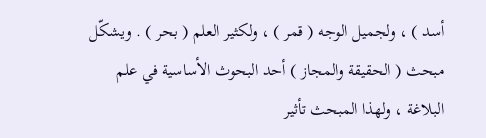أسد ) ، ولجميل الوجه ( قمر ) ، ولكثير العلم ( بحر ) . ويشكّل مبحث ( الحقيقة والمجاز ) أحد البحوث الأساسية في علم البلاغة ، ولهذا المبحث تأثير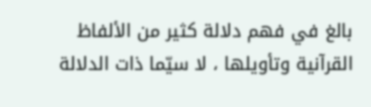بالغ في فهم دلالة كثير من الألفاظ القرآنية وتأويلها ، لا سيّما ذات الدلالة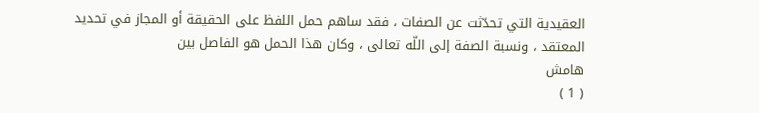العقيدية التي تحدّثت عن الصفات ، فقد ساهم حمل اللفظ على الحقيقة أو المجاز في تحديد المعتقد ، ونسبة الصفة إلى اللّه تعالى ، وكان هذا الحمل هو الفاصل بين
هامش
( 1 )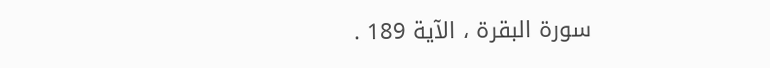سورة البقرة ، الآية 189 .